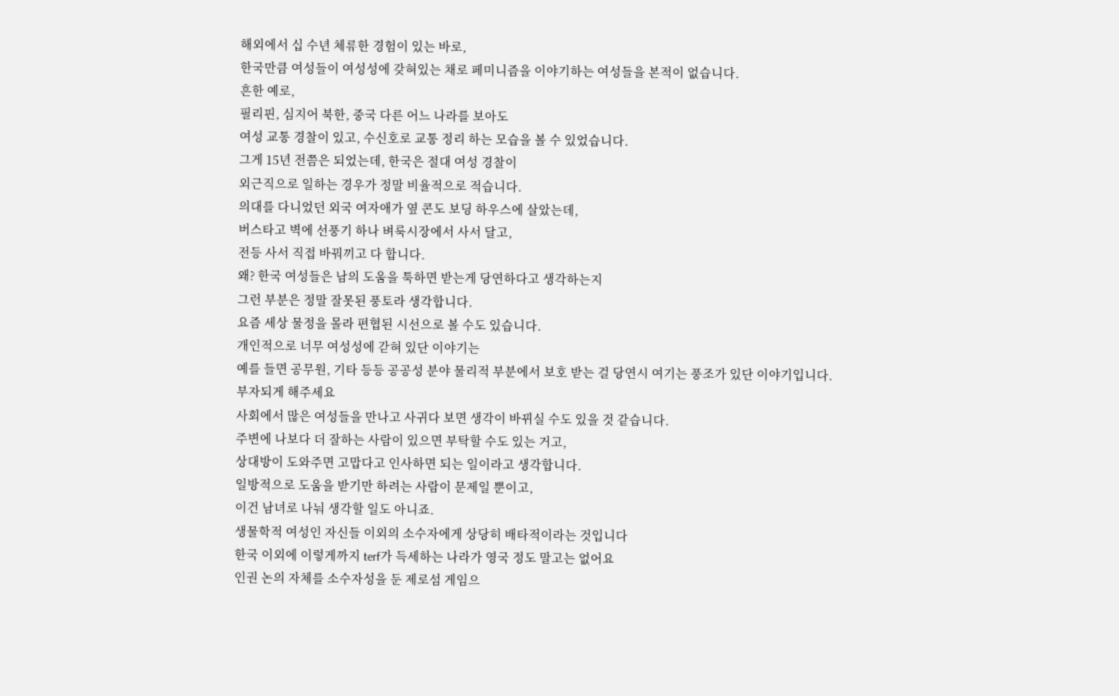해외에서 십 수년 체류한 경험이 있는 바로,
한국만큼 여성들이 여성성에 갖혀있는 채로 페미니즘을 이야기하는 여성들을 본적이 없습니다.
흔한 예로,
필리핀, 심지어 북한, 중국 다른 어느 나라를 보아도
여성 교통 경찰이 있고, 수신호로 교통 정리 하는 모습을 볼 수 있었습니다.
그게 15년 전쯤은 되었는데, 한국은 절대 여성 경찰이
외근직으로 일하는 경우가 정말 비율적으로 적습니다.
의대를 다니었던 외국 여자애가 옆 콘도 보딩 하우스에 살았는데,
버스타고 벽에 선풍기 하나 벼룩시장에서 사서 달고,
전등 사서 직접 바꿔끼고 다 합니다.
왜? 한국 여성들은 남의 도움을 툭하면 받는게 당연하다고 생각하는지
그런 부분은 정말 잘못된 풍토라 생각합니다.
요즘 세상 물정을 몰라 편협된 시선으로 볼 수도 있습니다.
개인적으로 너무 여성성에 갇혀 있단 이야기는
예를 들면 공무원, 기타 등등 공공성 분야 물리적 부분에서 보호 받는 걸 당연시 여기는 풍조가 있단 이야기입니다.
부자되게 해주세요
사회에서 많은 여성들을 만나고 사귀다 보면 생각이 바뀌실 수도 있을 것 같습니다.
주변에 나보다 더 잘하는 사람이 있으면 부탁할 수도 있는 거고,
상대방이 도와주면 고맙다고 인사하면 되는 일이라고 생각합니다.
일방적으로 도움을 받기만 하려는 사람이 문제일 뿐이고,
이건 남녀로 나눠 생각할 일도 아니죠.
생물학적 여성인 자신들 이외의 소수자에게 상당히 배타적이라는 것입니다
한국 이외에 이렇게까지 terf가 득세하는 나라가 영국 정도 말고는 없어요
인권 논의 자체를 소수자성을 둔 제로섬 게임으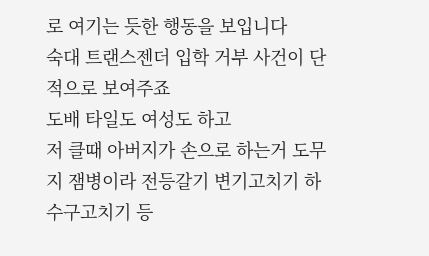로 여기는 듯한 행동을 보입니다
숙대 트랜스젠더 입학 거부 사건이 단적으로 보여주죠
도배 타일도 여성도 하고
저 클때 아버지가 손으로 하는거 도무지 잼병이라 전등갈기 변기고치기 하수구고치기 등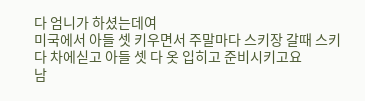다 엄니가 하셨는데여
미국에서 아들 셋 키우면서 주말마다 스키장 갈때 스키 다 차에싣고 아들 셋 다 옷 입히고 준비시키고요
남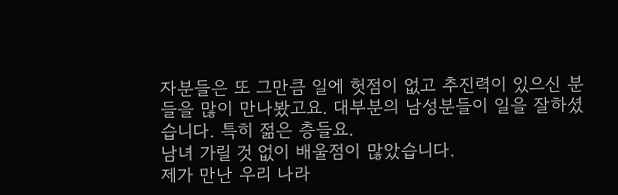자분들은 또 그만큼 일에 헛점이 없고 추진력이 있으신 분들을 많이 만나봤고요. 대부분의 남성분들이 일을 잘하셨습니다. 특히 젊은 층들요.
남녀 가릴 것 없이 배울점이 많았습니다.
제가 만난 우리 나라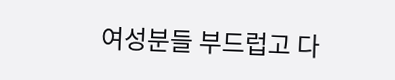여성분들 부드럽고 다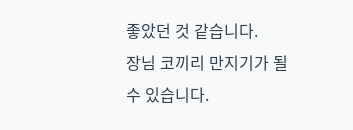좋았던 것 같습니다.
장님 코끼리 만지기가 될 수 있습니다.